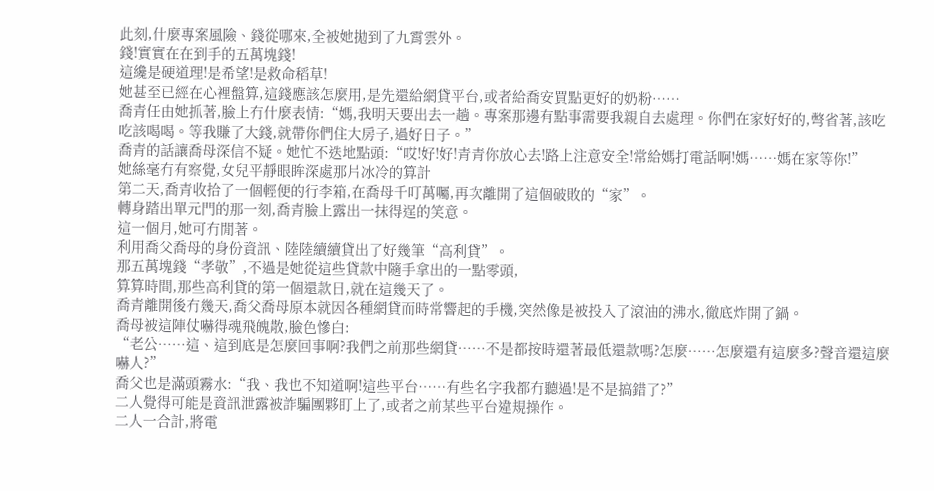此刻,什麼專案風險、錢從哪來,全被她拋到了九霄雲外。
錢!實實在在到手的五萬塊錢!
這纔是硬道理!是希望!是救命稻草!
她甚至已經在心裡盤算,這錢應該怎麼用,是先還給網貸平台,或者給喬安買點更好的奶粉……
喬青任由她抓著,臉上冇什麼表情:“媽,我明天要出去一趟。專案那邊有點事需要我親自去處理。你們在家好好的,彆省著,該吃吃該喝喝。等我賺了大錢,就帶你們住大房子,過好日子。”
喬青的話讓喬母深信不疑。她忙不迭地點頭:“哎!好!好!青青你放心去!路上注意安全!常給媽打電話啊!媽……媽在家等你!”
她絲毫冇有察覺,女兒平靜眼眸深處那片冰冷的算計
第二天,喬青收拾了一個輕便的行李箱,在喬母千叮萬囑,再次離開了這個破敗的“家”。
轉身踏出單元門的那一刻,喬青臉上露出一抹得逞的笑意。
這一個月,她可冇閒著。
利用喬父喬母的身份資訊、陸陸續續貸出了好幾筆“高利貸”。
那五萬塊錢“孝敬”,不過是她從這些貸款中隨手拿出的一點零頭,
算算時間,那些高利貸的第一個還款日,就在這幾天了。
喬青離開後冇幾天,喬父喬母原本就因各種網貸而時常響起的手機,突然像是被投入了滾油的沸水,徹底炸開了鍋。
喬母被這陣仗嚇得魂飛魄散,臉色慘白:
“老公……這、這到底是怎麼回事啊?我們之前那些網貸……不是都按時還著最低還款嗎?怎麼……怎麼還有這麼多?聲音還這麼嚇人?”
喬父也是滿頭霧水:“我、我也不知道啊!這些平台……有些名字我都冇聽過!是不是搞錯了?”
二人覺得可能是資訊泄露被詐騙團夥盯上了,或者之前某些平台違規操作。
二人一合計,將電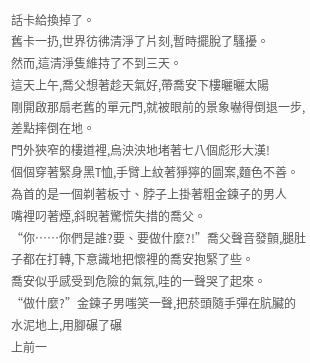話卡給換掉了。
舊卡一扔,世界彷彿清淨了片刻,暫時擺脫了騷擾。
然而,這清淨隻維持了不到三天。
這天上午,喬父想著趁天氣好,帶喬安下樓曬曬太陽
剛開啟那扇老舊的單元門,就被眼前的景象嚇得倒退一步,差點摔倒在地。
門外狹窄的樓道裡,烏泱泱地堵著七八個彪形大漢!
個個穿著緊身黑T恤,手臂上紋著猙獰的圖案,麵色不善。
為首的是一個剃著板寸、脖子上掛著粗金鍊子的男人
嘴裡叼著煙,斜睨著驚慌失措的喬父。
“你……你們是誰?要、要做什麼?!”喬父聲音發顫,腿肚子都在打轉,下意識地把懷裡的喬安抱緊了些。
喬安似乎感受到危險的氣氛,哇的一聲哭了起來。
“做什麼?”金鍊子男嗤笑一聲,把菸頭隨手彈在肮臟的水泥地上,用腳碾了碾
上前一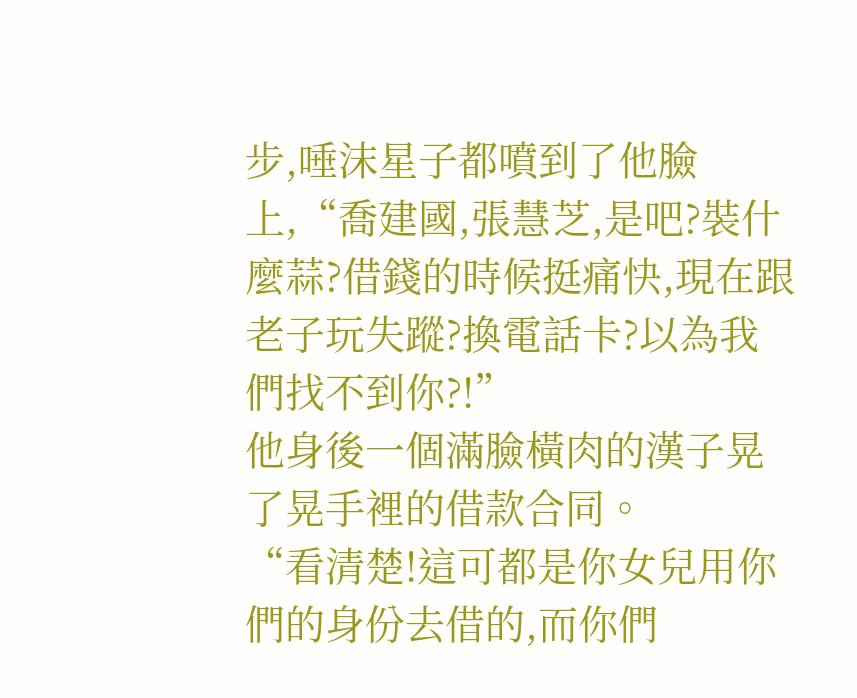步,唾沫星子都噴到了他臉上,“喬建國,張慧芝,是吧?裝什麼蒜?借錢的時候挺痛快,現在跟老子玩失蹤?換電話卡?以為我們找不到你?!”
他身後一個滿臉橫肉的漢子晃了晃手裡的借款合同。
“看清楚!這可都是你女兒用你們的身份去借的,而你們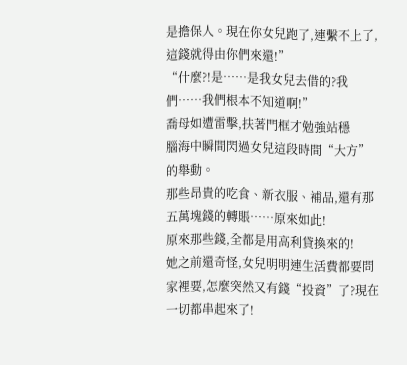是擔保人。現在你女兒跑了,連繫不上了,這錢就得由你們來還!”
“什麼?!是……是我女兒去借的?我們……我們根本不知道啊!”
喬母如遭雷擊,扶著門框才勉強站穩
腦海中瞬間閃過女兒這段時間“大方”的舉動。
那些昂貴的吃食、新衣服、補品,還有那五萬塊錢的轉賬……原來如此!
原來那些錢,全都是用高利貸換來的!
她之前還奇怪,女兒明明連生活費都要問家裡要,怎麼突然又有錢“投資”了?現在一切都串起來了!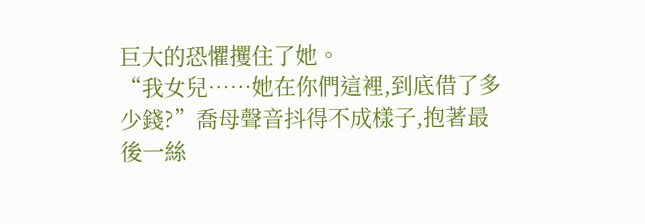巨大的恐懼攫住了她。
“我女兒……她在你們這裡,到底借了多少錢?”喬母聲音抖得不成樣子,抱著最後一絲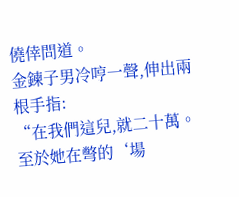僥倖問道。
金鍊子男冷哼一聲,伸出兩根手指:
“在我們這兒,就二十萬。至於她在彆的‘場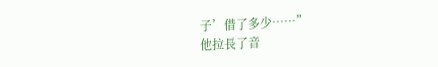子’借了多少……”
他拉長了音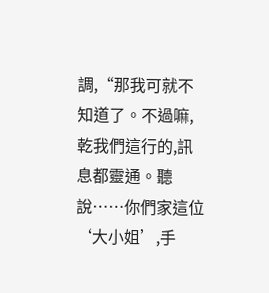調,“那我可就不知道了。不過嘛,乾我們這行的,訊息都靈通。聽說……你們家這位‘大小姐’,手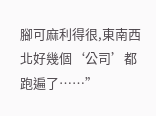腳可麻利得很,東南西北好幾個‘公司’都跑遍了……”